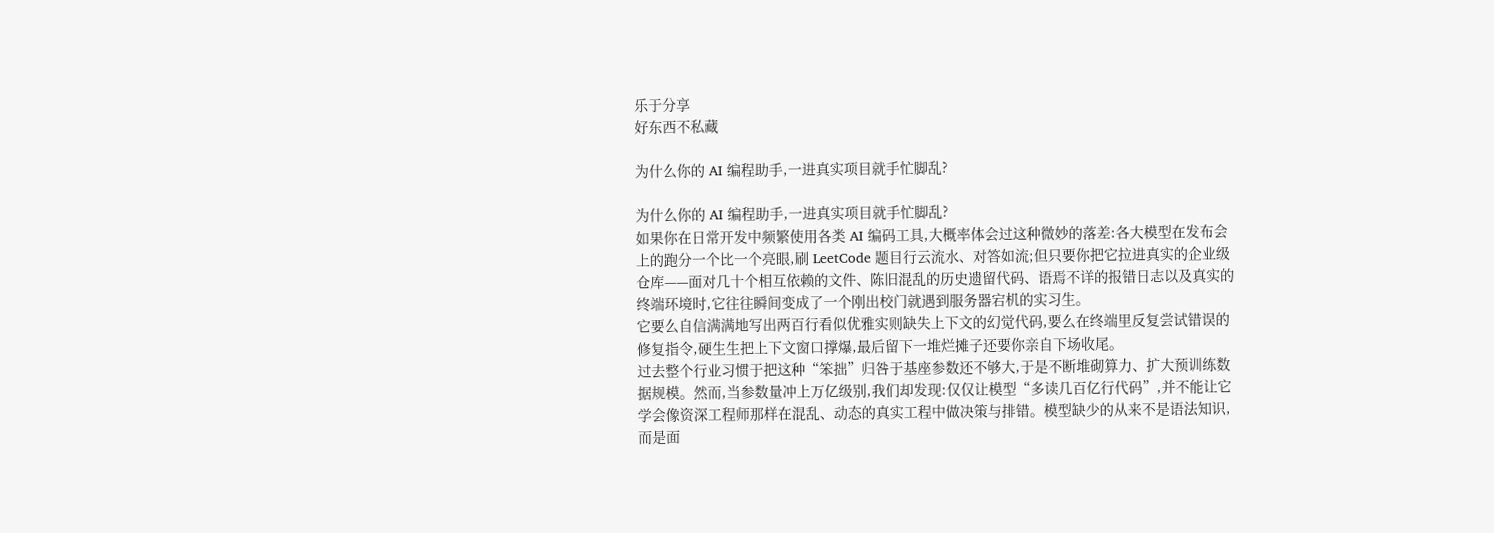乐于分享
好东西不私藏

为什么你的 AI 编程助手,一进真实项目就手忙脚乱?

为什么你的 AI 编程助手,一进真实项目就手忙脚乱?
如果你在日常开发中频繁使用各类 AI 编码工具,大概率体会过这种微妙的落差:各大模型在发布会上的跑分一个比一个亮眼,刷 LeetCode 题目行云流水、对答如流;但只要你把它拉进真实的企业级仓库——面对几十个相互依赖的文件、陈旧混乱的历史遗留代码、语焉不详的报错日志以及真实的终端环境时,它往往瞬间变成了一个刚出校门就遇到服务器宕机的实习生。
它要么自信满满地写出两百行看似优雅实则缺失上下文的幻觉代码,要么在终端里反复尝试错误的修复指令,硬生生把上下文窗口撑爆,最后留下一堆烂摊子还要你亲自下场收尾。
过去整个行业习惯于把这种“笨拙”归咎于基座参数还不够大,于是不断堆砌算力、扩大预训练数据规模。然而,当参数量冲上万亿级别,我们却发现:仅仅让模型“多读几百亿行代码”,并不能让它学会像资深工程师那样在混乱、动态的真实工程中做决策与排错。模型缺少的从来不是语法知识,而是面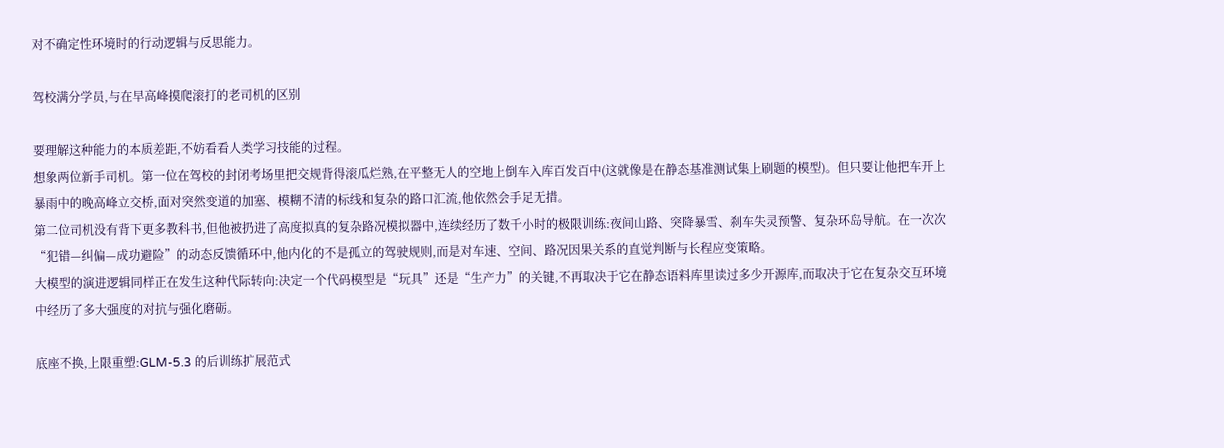对不确定性环境时的行动逻辑与反思能力。

驾校满分学员,与在早高峰摸爬滚打的老司机的区别

要理解这种能力的本质差距,不妨看看人类学习技能的过程。
想象两位新手司机。第一位在驾校的封闭考场里把交规背得滚瓜烂熟,在平整无人的空地上倒车入库百发百中(这就像是在静态基准测试集上刷题的模型)。但只要让他把车开上暴雨中的晚高峰立交桥,面对突然变道的加塞、模糊不清的标线和复杂的路口汇流,他依然会手足无措。
第二位司机没有背下更多教科书,但他被扔进了高度拟真的复杂路况模拟器中,连续经历了数千小时的极限训练:夜间山路、突降暴雪、刹车失灵预警、复杂环岛导航。在一次次“犯错—纠偏—成功避险”的动态反馈循环中,他内化的不是孤立的驾驶规则,而是对车速、空间、路况因果关系的直觉判断与长程应变策略。
大模型的演进逻辑同样正在发生这种代际转向:决定一个代码模型是“玩具”还是“生产力”的关键,不再取决于它在静态语料库里读过多少开源库,而取决于它在复杂交互环境中经历了多大强度的对抗与强化磨砺。

底座不换,上限重塑:GLM-5.3 的后训练扩展范式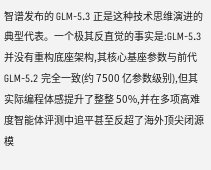智谱发布的 GLM-5.3 正是这种技术思维演进的典型代表。一个极其反直觉的事实是:GLM-5.3 并没有重构底座架构,其核心基座参数与前代 GLM-5.2 完全一致(约 7500 亿参数级别),但其实际编程体感提升了整整 50%,并在多项高难度智能体评测中追平甚至反超了海外顶尖闭源模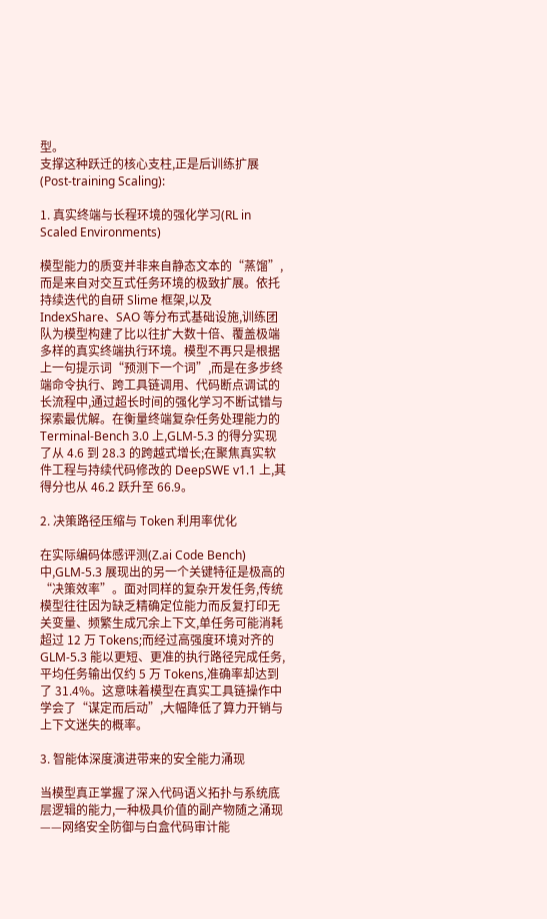型。
支撑这种跃迁的核心支柱,正是后训练扩展(Post-training Scaling):

1. 真实终端与长程环境的强化学习(RL in Scaled Environments)

模型能力的质变并非来自静态文本的“蒸馏”,而是来自对交互式任务环境的极致扩展。依托持续迭代的自研 Slime 框架,以及 IndexShare、SAO 等分布式基础设施,训练团队为模型构建了比以往扩大数十倍、覆盖极端多样的真实终端执行环境。模型不再只是根据上一句提示词“预测下一个词”,而是在多步终端命令执行、跨工具链调用、代码断点调试的长流程中,通过超长时间的强化学习不断试错与探索最优解。在衡量终端复杂任务处理能力的 Terminal-Bench 3.0 上,GLM-5.3 的得分实现了从 4.6 到 28.3 的跨越式增长;在聚焦真实软件工程与持续代码修改的 DeepSWE v1.1 上,其得分也从 46.2 跃升至 66.9。

2. 决策路径压缩与 Token 利用率优化

在实际编码体感评测(Z.ai Code Bench)中,GLM-5.3 展现出的另一个关键特征是极高的“决策效率”。面对同样的复杂开发任务,传统模型往往因为缺乏精确定位能力而反复打印无关变量、频繁生成冗余上下文,单任务可能消耗超过 12 万 Tokens;而经过高强度环境对齐的 GLM-5.3 能以更短、更准的执行路径完成任务,平均任务输出仅约 5 万 Tokens,准确率却达到了 31.4%。这意味着模型在真实工具链操作中学会了“谋定而后动”,大幅降低了算力开销与上下文迷失的概率。

3. 智能体深度演进带来的安全能力涌现

当模型真正掌握了深入代码语义拓扑与系统底层逻辑的能力,一种极具价值的副产物随之涌现——网络安全防御与白盒代码审计能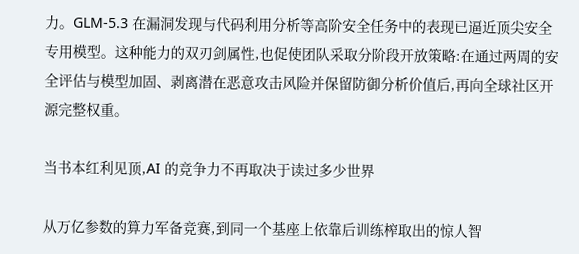力。GLM-5.3 在漏洞发现与代码利用分析等高阶安全任务中的表现已逼近顶尖安全专用模型。这种能力的双刃剑属性,也促使团队采取分阶段开放策略:在通过两周的安全评估与模型加固、剥离潜在恶意攻击风险并保留防御分析价值后,再向全球社区开源完整权重。

当书本红利见顶,AI 的竞争力不再取决于读过多少世界

从万亿参数的算力军备竞赛,到同一个基座上依靠后训练榨取出的惊人智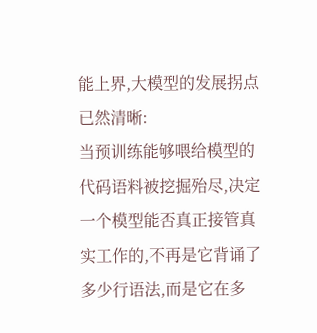能上界,大模型的发展拐点已然清晰:
当预训练能够喂给模型的代码语料被挖掘殆尽,决定一个模型能否真正接管真实工作的,不再是它背诵了多少行语法,而是它在多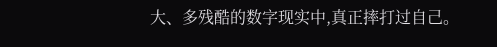大、多残酷的数字现实中,真正摔打过自己。